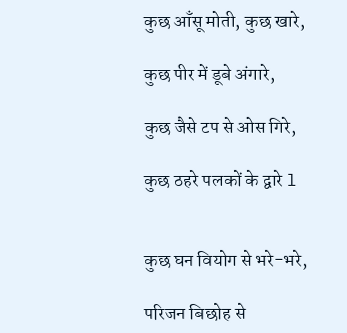कुछ आँसू मोती, कुछ खारे,

कुछ पीर में डूबे अंगारे,

कुछ जैसे टप से ओस गिरे,

कुछ ठहरे पलकों के द्वारे l


कुछ घन वियोग से भरे-भरे,

परिजन बिछोह से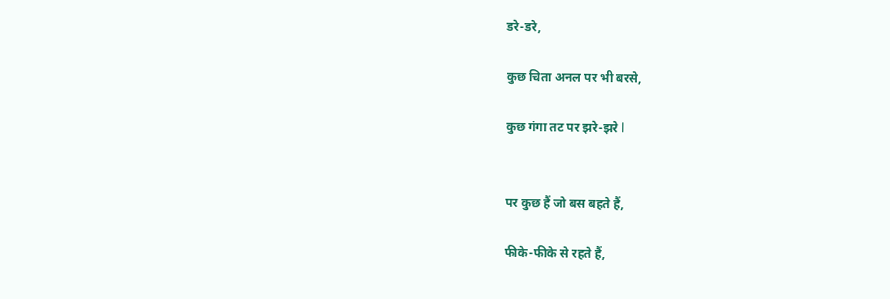डरे-डरे,

कुछ चिता अनल पर भी बरसे,

कुछ गंगा तट पर झरे-झरे l


पर कुछ हैं जो बस बहते हैं,

फीके-फीके से रहते हैं,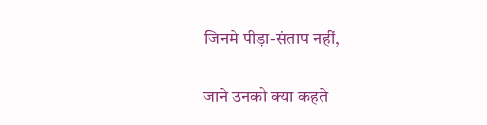जिनमे पीड़ा-संताप नहीं,

जाने उनको क्या कहते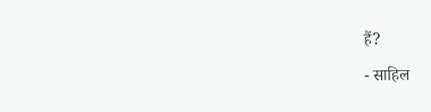हैं?

- साहिल